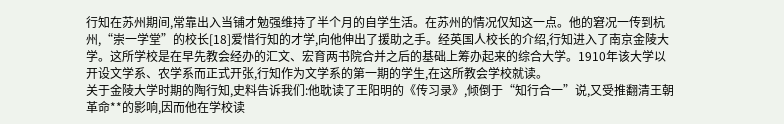行知在苏州期间,常靠出入当铺才勉强维持了半个月的自学生活。在苏州的情况仅知这一点。他的窘况一传到杭州,“崇一学堂”的校长[18]爱惜行知的才学,向他伸出了援助之手。经英国人校长的介绍,行知进入了南京金陵大学。这所学校是在早先教会经办的汇文、宏育两书院合并之后的基础上筹办起来的综合大学。1910年该大学以开设文学系、农学系而正式开张,行知作为文学系的第一期的学生,在这所教会学校就读。
关于金陵大学时期的陶行知,史料告诉我们:他耽读了王阳明的《传习录》,倾倒于“知行合一”说,又受推翻清王朝革命**的影响,因而他在学校读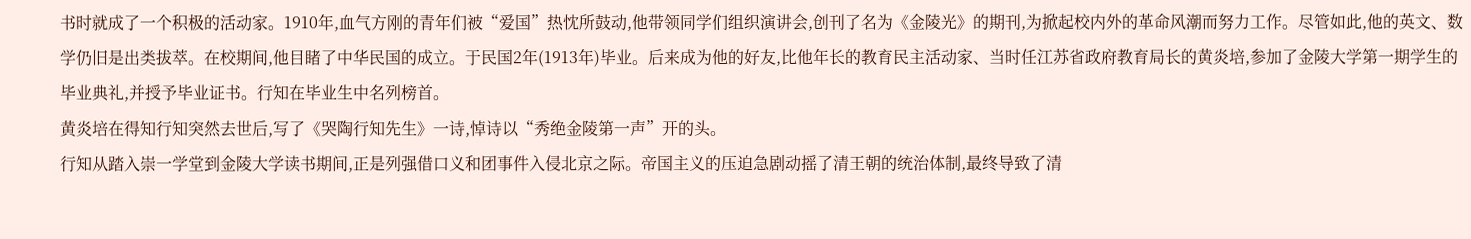书时就成了一个积极的活动家。1910年,血气方刚的青年们被“爱国”热忱所鼓动,他带领同学们组织演讲会,创刊了名为《金陵光》的期刊,为掀起校内外的革命风潮而努力工作。尽管如此,他的英文、数学仍旧是出类拔萃。在校期间,他目睹了中华民国的成立。于民国2年(1913年)毕业。后来成为他的好友,比他年长的教育民主活动家、当时任江苏省政府教育局长的黄炎培,参加了金陵大学第一期学生的毕业典礼,并授予毕业证书。行知在毕业生中名列榜首。
黄炎培在得知行知突然去世后,写了《哭陶行知先生》一诗,悼诗以“秀绝金陵第一声”开的头。
行知从踏入崇一学堂到金陵大学读书期间,正是列强借口义和团事件入侵北京之际。帝国主义的压迫急剧动摇了清王朝的统治体制,最终导致了清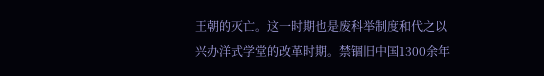王朝的灭亡。这一时期也是废科举制度和代之以兴办洋式学堂的改革时期。禁锢旧中国1300余年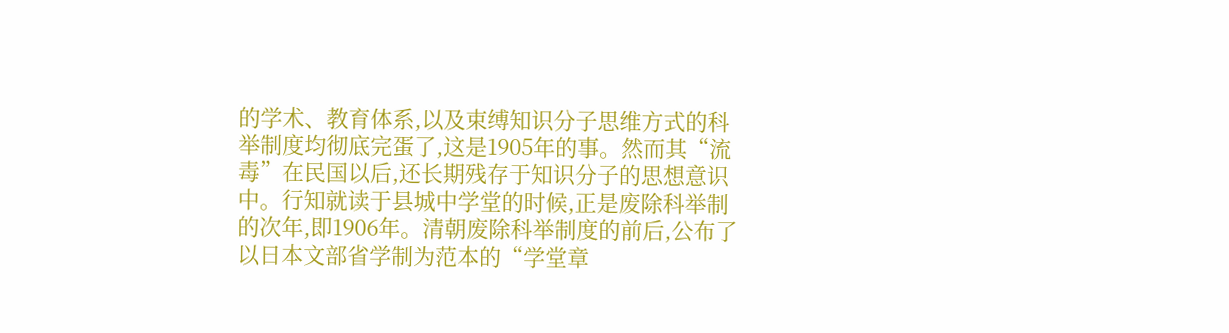的学术、教育体系,以及束缚知识分子思维方式的科举制度均彻底完蛋了,这是1905年的事。然而其“流毒”在民国以后,还长期残存于知识分子的思想意识中。行知就读于县城中学堂的时候,正是废除科举制的次年,即1906年。清朝废除科举制度的前后,公布了以日本文部省学制为范本的“学堂章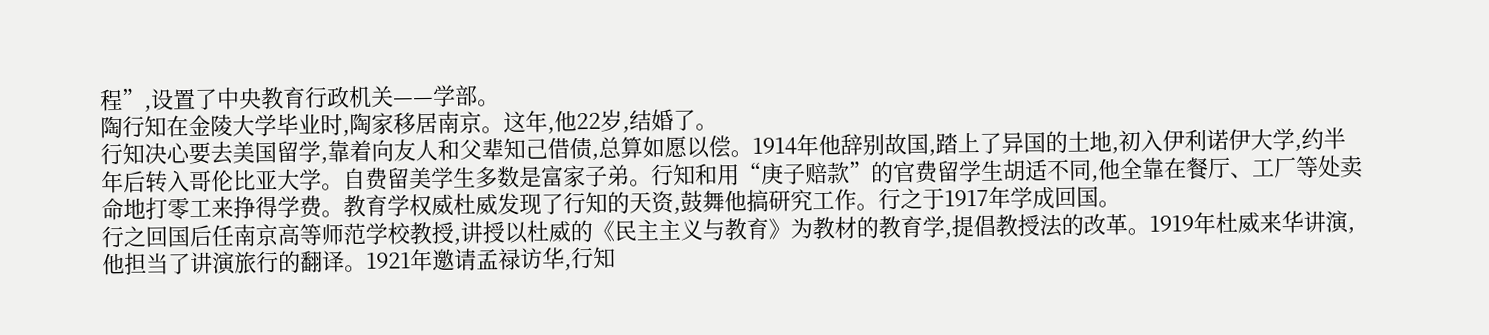程”,设置了中央教育行政机关——学部。
陶行知在金陵大学毕业时,陶家移居南京。这年,他22岁,结婚了。
行知决心要去美国留学,靠着向友人和父辈知己借债,总算如愿以偿。1914年他辞别故国,踏上了异国的土地,初入伊利诺伊大学,约半年后转入哥伦比亚大学。自费留美学生多数是富家子弟。行知和用“庚子赔款”的官费留学生胡适不同,他全靠在餐厅、工厂等处卖命地打零工来挣得学费。教育学权威杜威发现了行知的天资,鼓舞他搞研究工作。行之于1917年学成回国。
行之回国后任南京高等师范学校教授,讲授以杜威的《民主主义与教育》为教材的教育学,提倡教授法的改革。1919年杜威来华讲演,他担当了讲演旅行的翻译。1921年邀请孟禄访华,行知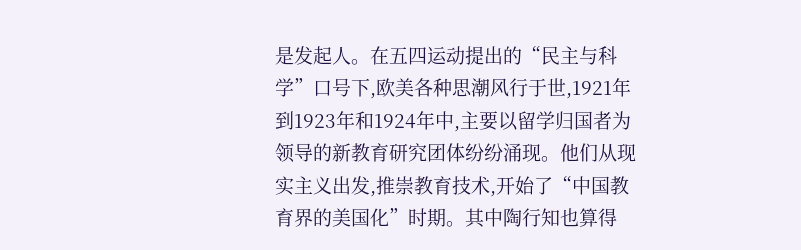是发起人。在五四运动提出的“民主与科学”口号下,欧美各种思潮风行于世,1921年到1923年和1924年中,主要以留学归国者为领导的新教育研究团体纷纷涌现。他们从现实主义出发,推崇教育技术,开始了“中国教育界的美国化”时期。其中陶行知也算得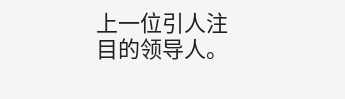上一位引人注目的领导人。